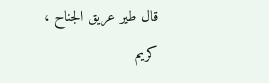قال طير عريق الجناح ،
كريم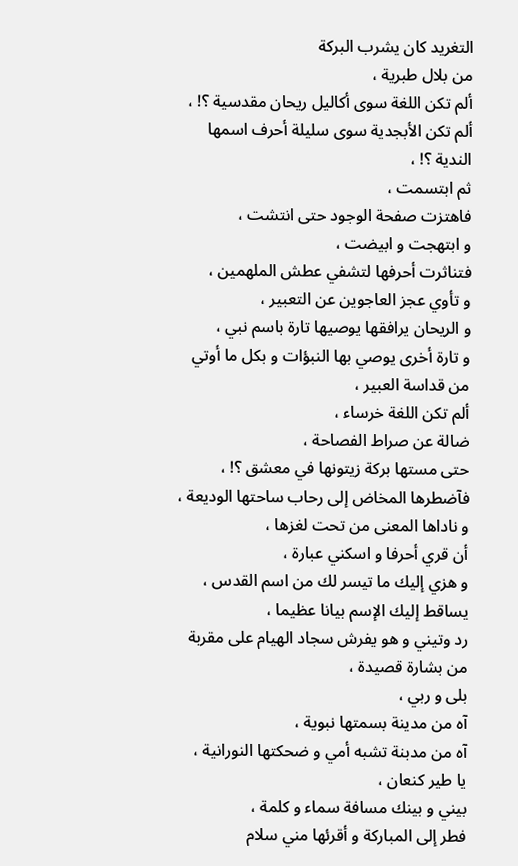التغريد كان يشرب البركة
من بلال طبرية ،
ألم تكن اللغة سوى أكاليل ريحان مقدسية ؟! ،
ألم تكن الأبجدية سوى سليلة أحرف اسمها
الندية ؟! ،
ثم ابتسمت ،
فاهتزت صفحة الوجود حتى انتشت ،
و ابتهجت و ابيضت ،
فتناثرت أحرفها لتشفي عطش الملهمين ،
و تأوي عجز العاجوين عن التعبير ،
و الريحان يرافقها يوصيها تارة باسم نبي ،
و تارة أخرى يوصي بها النبؤات و بكل ما أوتي
من قداسة العبير ،
ألم تكن اللغة خرساء ،
ضالة عن صراط الفصاحة ،
حتى مستها بركة زيتونها في معشق ؟! ،
فآضطرها المخاض إلى رحاب ساحتها الوديعة ،
و ناداها المعنى من تحت لغزها ،
أن قري أحرفا و اسكني عبارة ،
و هزي إليك ما تيسر لك من اسم القدس ،
يساقط إليك الإسم بيانا عظيما ،
رد وتيني و هو يفرش سجاد الهيام على مقربة
من بشارة قصيدة ،
بلى و ربي ،
آه من مدينة بسمتها نبوية ،
آه من مدبنة تشبه أمي و ضحكتها النورانية ،
يا طير كنعان ،
بيني و بينك مسافة سماء و كلمة ،
فطر إلى المباركة و أقرئها مني سلام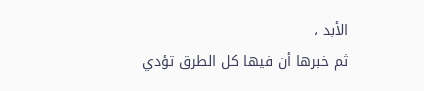الأبد ،
ثم خبرها أن فيها كل الطرق تؤدي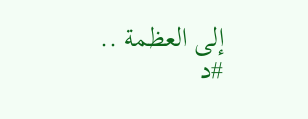إلى العظمة ..
#د